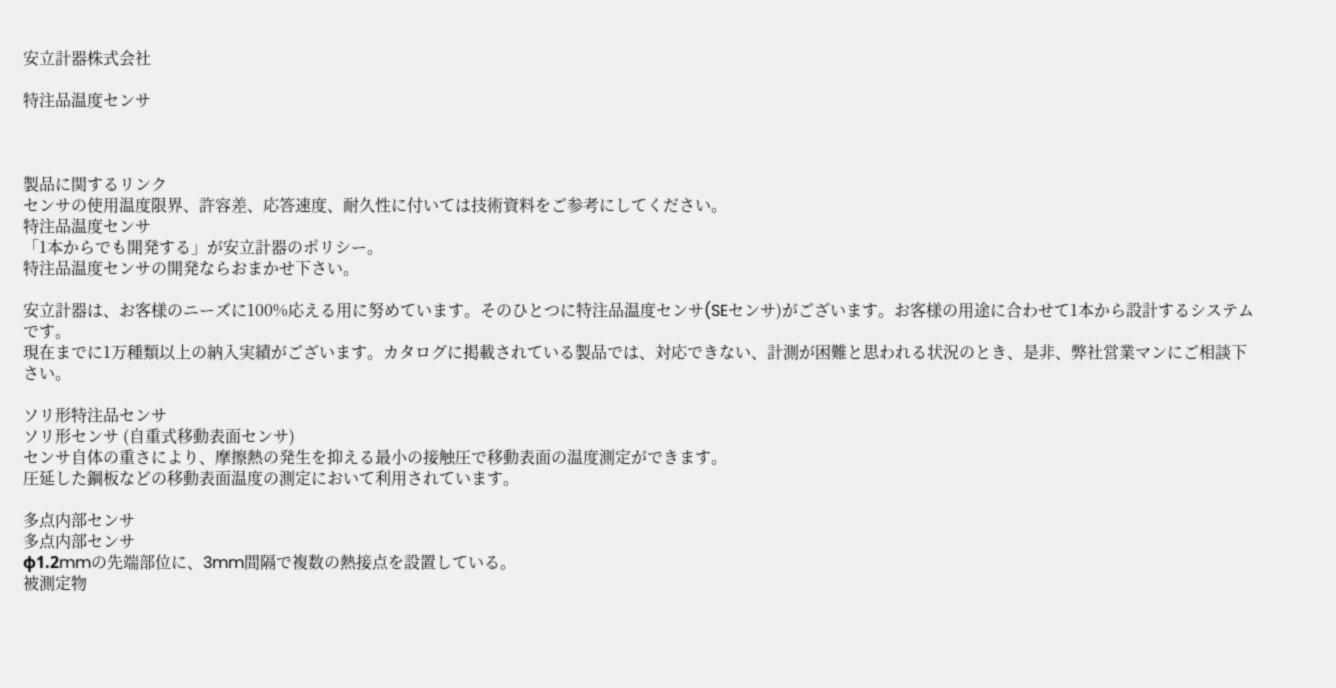安立計器株式会社

特注品温度センサ



製品に関するリンク
センサの使用温度限界、許容差、応答速度、耐久性に付いては技術資料をご参考にしてください。
特注品温度センサ
「1本からでも開発する」が安立計器のポリシー。
特注品温度センサの開発ならおまかせ下さい。

安立計器は、お客様のニーズに100%応える用に努めています。そのひとつに特注品温度センサ(SEセンサ)がございます。お客様の用途に合わせて1本から設計するシステムです。
現在までに1万種類以上の納入実績がございます。カタログに掲載されている製品では、対応できない、計測が困難と思われる状況のとき、是非、弊社営業マンにご相談下さい。

ソリ形特注品センサ
ソリ形センサ (自重式移動表面センサ)
センサ自体の重さにより、摩擦熱の発生を抑える最小の接触圧で移動表面の温度測定ができます。
圧延した鋼板などの移動表面温度の測定において利用されています。

多点内部センサ
多点内部センサ
φ1.2mmの先端部位に、3mm間隔で複数の熱接点を設置している。
被測定物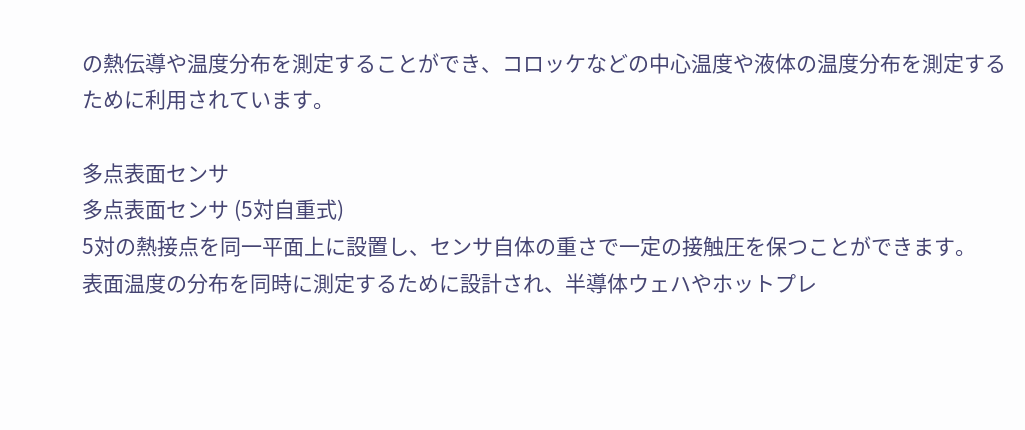の熱伝導や温度分布を測定することができ、コロッケなどの中心温度や液体の温度分布を測定するために利用されています。

多点表面センサ
多点表面センサ (5対自重式)
5対の熱接点を同一平面上に設置し、センサ自体の重さで一定の接触圧を保つことができます。
表面温度の分布を同時に測定するために設計され、半導体ウェハやホットプレ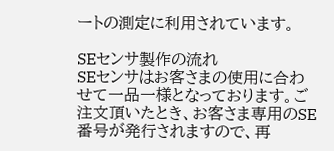ートの測定に利用されています。

SEセンサ製作の流れ
SEセンサはお客さまの使用に合わせて一品一様となっております。ご注文頂いたとき、お客さま専用のSE番号が発行されますので、再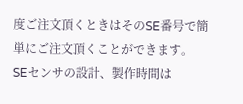度ご注文頂くときはそのSE番号で簡単にご注文頂くことができます。
SEセンサの設計、製作時間は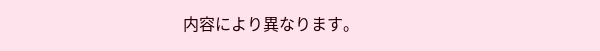内容により異なります。